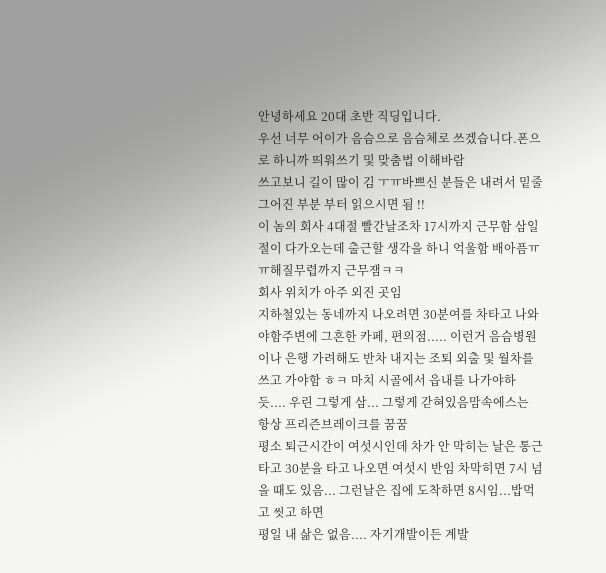안녕하세요 20대 초반 직딩입니다.
우선 너무 어이가 음슴으로 음슴체로 쓰겠습니다.폰으로 하니까 띄워쓰기 및 맞춤법 이해바람
쓰고보니 길이 많이 김 ㅜㅠ바쁘신 분들은 내려서 밑줄 그어진 부분 부터 읽으시면 됨 !!
이 놈의 회사 4대절 빨간날조차 17시까지 근무함 삼일절이 다가오는데 출근할 생각을 하니 억울함 배아픔ㅠㅠ해질무렵까지 근무잼ㅋㅋ
회사 위치가 아주 외진 곳임
지하철있는 동네까지 나오려면 30분여를 차타고 나와야함주변에 그흔한 카페, 편의점..... 이런거 음슴병원이나 은행 가려해도 반차 내지는 조퇴 외출 및 월차를 쓰고 가야함 ㅎㅋ 마치 시골에서 읍내를 나가야하듯.... 우린 그렇게 삼... 그렇게 갇혀있음맘속에스는 항상 프리즌브레이크를 꿈꿈
평소 퇴근시간이 여섯시인데 차가 안 막히는 날은 통근타고 30분을 타고 나오면 여섯시 반임 차막히면 7시 넘을 때도 있음... 그런날은 집에 도착하면 8시임...밥먹고 씻고 하면
평일 내 삶은 없음.... 자기개발이든 계발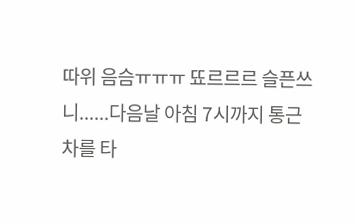따위 음슴ㅠㅠㅠ 뚀르르르 슬픈쓰니......다음날 아침 7시까지 통근차를 타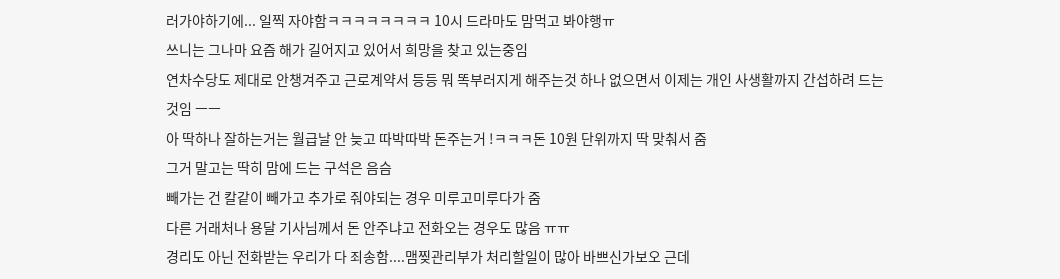러가야하기에... 일찍 자야함ㅋㅋㅋㅋㅋㅋㅋㅋ 10시 드라마도 맘먹고 봐야행ㅠ
쓰니는 그나마 요즘 해가 길어지고 있어서 희망을 찾고 있는중임
연차수당도 제대로 안챙겨주고 근로계약서 등등 뭐 똑부러지게 해주는것 하나 없으면서 이제는 개인 사생활까지 간섭하려 드는것임 ㅡㅡ
아 딱하나 잘하는거는 월급날 안 늦고 따박따박 돈주는거 !ㅋㅋㅋ돈 10원 단위까지 딱 맞춰서 줌
그거 말고는 딱히 맘에 드는 구석은 음슴
빼가는 건 칼같이 빼가고 추가로 줘야되는 경우 미루고미루다가 줌
다른 거래처나 용달 기사님께서 돈 안주냐고 전화오는 경우도 많음 ㅠㅠ
경리도 아닌 전화받는 우리가 다 죄송함....맴찢관리부가 처리할일이 많아 바쁘신가보오 근데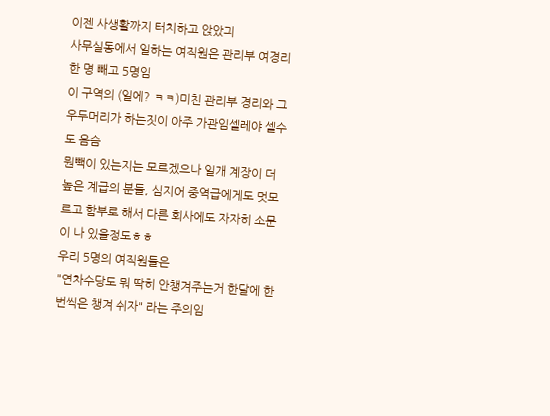이젠 사생활까지 터치하고 앉았긔
사무실동에서 일하는 여직원은 관리부 여경리 한 명 빼고 5명임
이 구역의 (일에? ㅋㅋ)미친 관리부 경리와 그 우두머리가 하는짓이 아주 가관임셀레야 셀수도 음슴
뭔빽이 있는지는 모르겠으나 일개 계장이 더 높은 계급의 분들, 심지어 중역급에게도 멋모르고 함부로 해서 다른 회사에도 자자히 소문이 나 있을정도ㅎㅎ
우리 5명의 여직원들은
"연차수당도 뭐 딱히 안챙겨주는거 한달에 한번씩은 챙겨 쉬자" 라는 주의임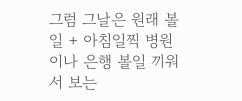그럼 그날은 원래 볼일 + 아침일찍 병원이나 은행 볼일 끼워서 보는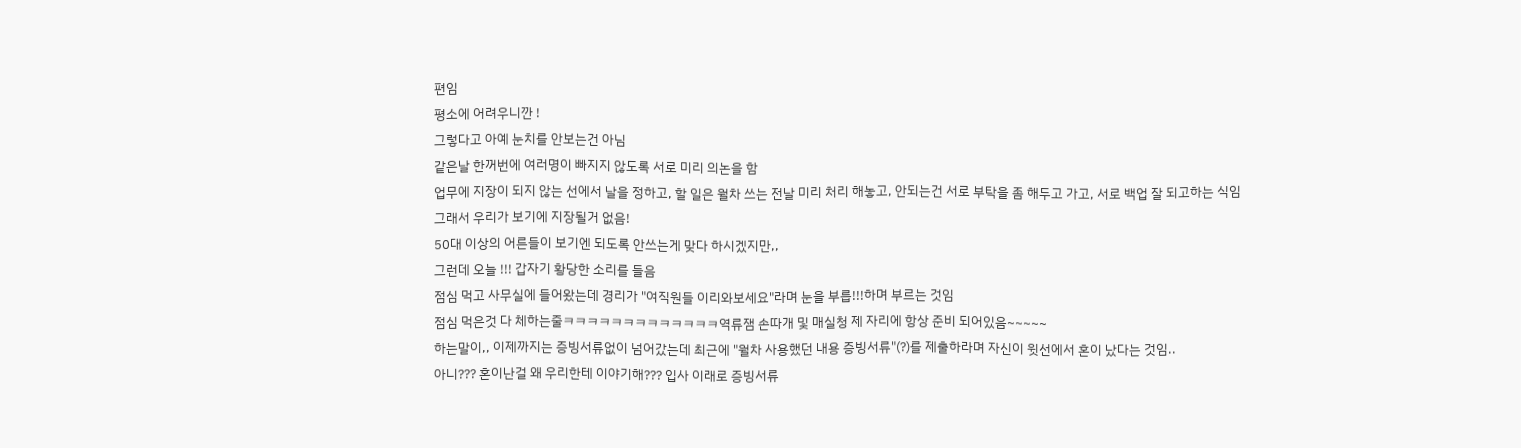편임
평소에 어려우니깐 !
그렇다고 아예 눈치를 안보는건 아님
같은날 한꺼번에 여러명이 빠지지 않도록 서로 미리 의논을 함
업무에 지장이 되지 않는 선에서 날을 정하고, 할 일은 월차 쓰는 전날 미리 처리 해놓고, 안되는건 서로 부탁을 좀 해두고 가고, 서로 백업 잘 되고하는 식임
그래서 우리가 보기에 지장될거 없음!
50대 이상의 어른들이 보기엔 되도록 안쓰는게 맞다 하시겠지만,,
그런데 오늘 !!! 갑자기 황당한 소리를 들음
점심 먹고 사무실에 들어왔는데 경리가 "여직원들 이리와보세요"라며 눈을 부릅!!!하며 부르는 것임
점심 먹은것 다 체하는줄ㅋㅋㅋㅋㅋㅋㅋㅋㅋㅋㅋㅋㅋ역류잼 손따개 및 매실청 제 자리에 항상 준비 되어있음~~~~~
하는말이,, 이제까지는 증빙서류없이 넘어갔는데 최근에 "월차 사용했던 내용 증빙서류"(?)를 제출하라며 자신이 윗선에서 혼이 났다는 것임..
아니??? 혼이난걸 왜 우리한테 이야기해??? 입사 이래로 증빙서류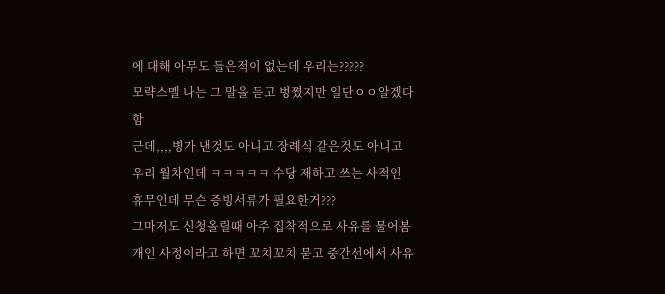에 대해 아무도 들은적이 없는데 우리는?????
모략스멜 나는 그 말을 듣고 벙쪘지만 일단ㅇㅇ알겠다함
근데,,,,병가 낸것도 아니고 장례식 같은것도 아니고 우리 월차인데 ㅋㅋㅋㅋㅋ 수당 제하고 쓰는 사적인 휴무인데 무슨 증빙서류가 필요한거???
그마저도 신청올릴때 아주 집착적으로 사유를 물어봄
개인 사정이라고 하면 꼬치꼬치 묻고 중간선에서 사유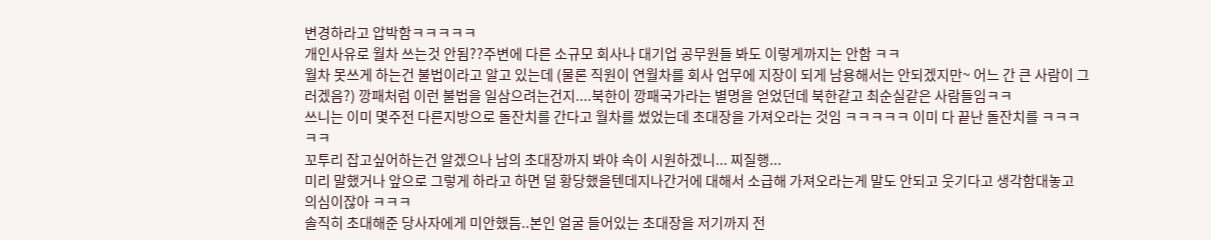변경하라고 압박함ㅋㅋㅋㅋㅋ
개인사유로 월차 쓰는것 안됨??주변에 다른 소규모 회사나 대기업 공무원들 봐도 이렇게까지는 안함 ㅋㅋ
월차 못쓰게 하는건 불법이라고 알고 있는데 (물론 직원이 연월차를 회사 업무에 지장이 되게 남용해서는 안되겠지만~ 어느 간 큰 사람이 그러겠음?) 깡패처럼 이런 불법을 일삼으려는건지....북한이 깡패국가라는 별명을 얻었던데 북한같고 최순실같은 사람들임ㅋㅋ
쓰니는 이미 몇주전 다른지방으로 돌잔치를 간다고 월차를 썼었는데 초대장을 가져오라는 것임 ㅋㅋㅋㅋㅋ 이미 다 끝난 돌잔치를 ㅋㅋㅋㅋㅋ
꼬투리 잡고싶어하는건 알겠으나 남의 초대장까지 봐야 속이 시원하겠니... 찌질행...
미리 말했거나 앞으로 그렇게 하라고 하면 덜 황당했을텐데지나간거에 대해서 소급해 가져오라는게 말도 안되고 웃기다고 생각함대놓고 의심이잖아 ㅋㅋㅋ
솔직히 초대해준 당사자에게 미안했듬..본인 얼굴 들어있는 초대장을 저기까지 전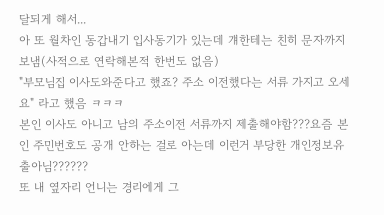달되게 해서...
아 또 월차인 동갑내기 입사동기가 있는데 걔한테는 친히 문자까지보냄(사적으로 연락해본적 한번도 없음)
"부모님집 이사도와준다고 했죠? 주소 이전했다는 서류 가지고 오세요" 라고 했음 ㅋㅋㅋ
본인 이사도 아니고 남의 주소이전 서류까지 제출해야함???요즘 본인 주민번호도 공개 안하는 걸로 아는데 이런거 부당한 개인정보유출아님??????
또 내 옆자리 언니는 경리에게 그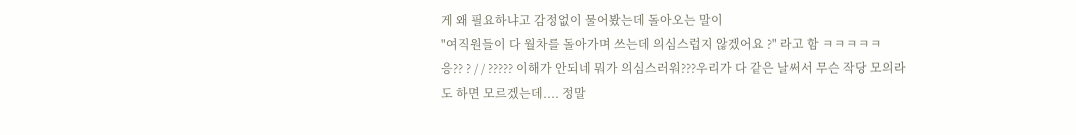게 왜 필요하냐고 감정없이 물어봤는데 돌아오는 말이
"여직원들이 다 월차를 돌아가며 쓰는데 의심스럽지 않겠어요 ?" 라고 함 ㅋㅋㅋㅋㅋ
응?? ? / / ????? 이해가 안되네 뭐가 의심스러워???우리가 다 같은 날써서 무슨 작당 모의라도 하면 모르겠는데.... 정말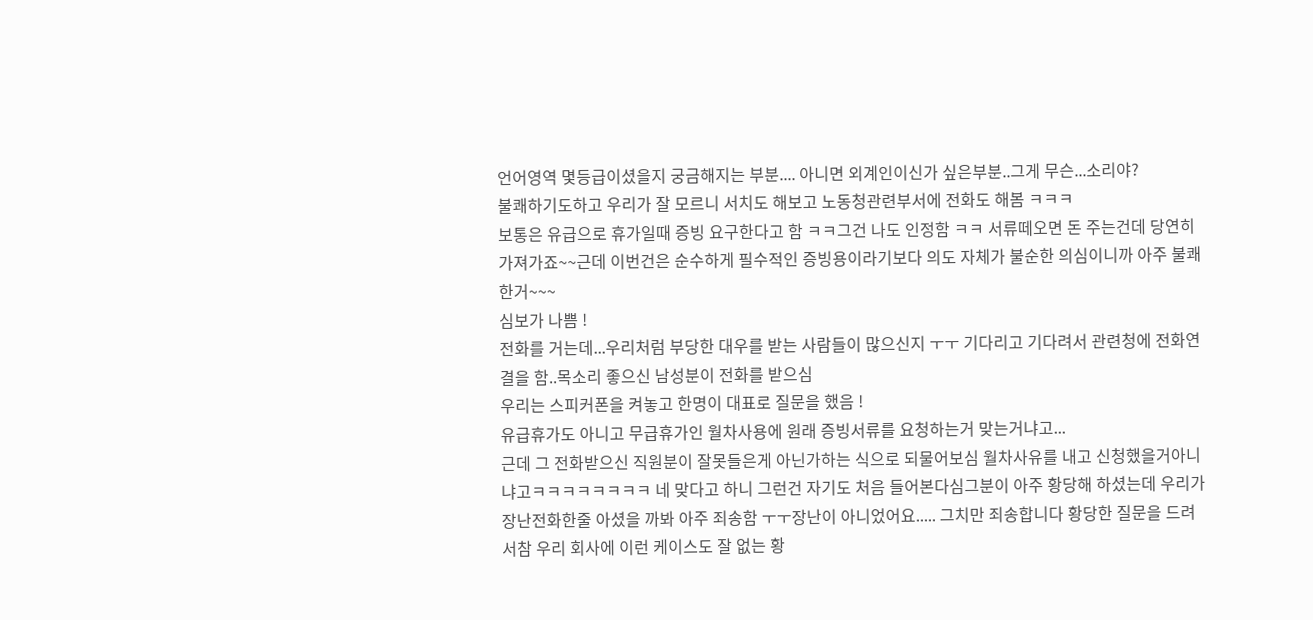언어영역 몇등급이셨을지 궁금해지는 부분.... 아니면 외계인이신가 싶은부분..그게 무슨...소리야?
불쾌하기도하고 우리가 잘 모르니 서치도 해보고 노동청관련부서에 전화도 해봄 ㅋㅋㅋ
보통은 유급으로 휴가일때 증빙 요구한다고 함 ㅋㅋ그건 나도 인정함 ㅋㅋ 서류떼오면 돈 주는건데 당연히 가져가죠~~근데 이번건은 순수하게 필수적인 증빙용이라기보다 의도 자체가 불순한 의심이니까 아주 불쾌한거~~~
심보가 나쁨 !
전화를 거는데...우리처럼 부당한 대우를 받는 사람들이 많으신지 ㅜㅜ 기다리고 기다려서 관련청에 전화연결을 함..목소리 좋으신 남성분이 전화를 받으심
우리는 스피커폰을 켜놓고 한명이 대표로 질문을 했음 !
유급휴가도 아니고 무급휴가인 월차사용에 원래 증빙서류를 요청하는거 맞는거냐고...
근데 그 전화받으신 직원분이 잘못들은게 아닌가하는 식으로 되물어보심 월차사유를 내고 신청했을거아니냐고ㅋㅋㅋㅋㅋㅋㅋㅋ 네 맞다고 하니 그런건 자기도 처음 들어본다심그분이 아주 황당해 하셨는데 우리가 장난전화한줄 아셨을 까봐 아주 죄송함 ㅜㅜ장난이 아니었어요..... 그치만 죄송합니다 황당한 질문을 드려서참 우리 회사에 이런 케이스도 잘 없는 황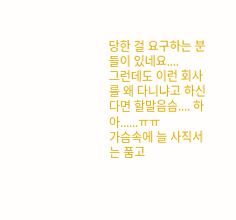당한 걸 요구하는 분들이 있네요....
그런데도 이런 회사를 왜 다니냐고 하신다면 할말음슴.... 하아......ㅠㅠ
가슴속에 늘 사직서는 품고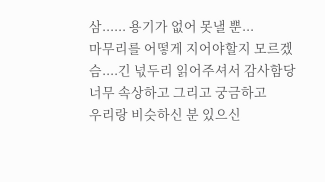삼...... 용기가 없어 못낼 뿐...
마무리를 어떻게 지어야할지 모르겠슴....긴 넋두리 읽어주셔서 감사함당
너무 속상하고 그리고 궁금하고
우리랑 비슷하신 분 있으신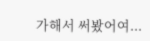가해서 써봤어여...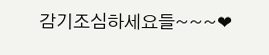감기조심하세요들~~~❤